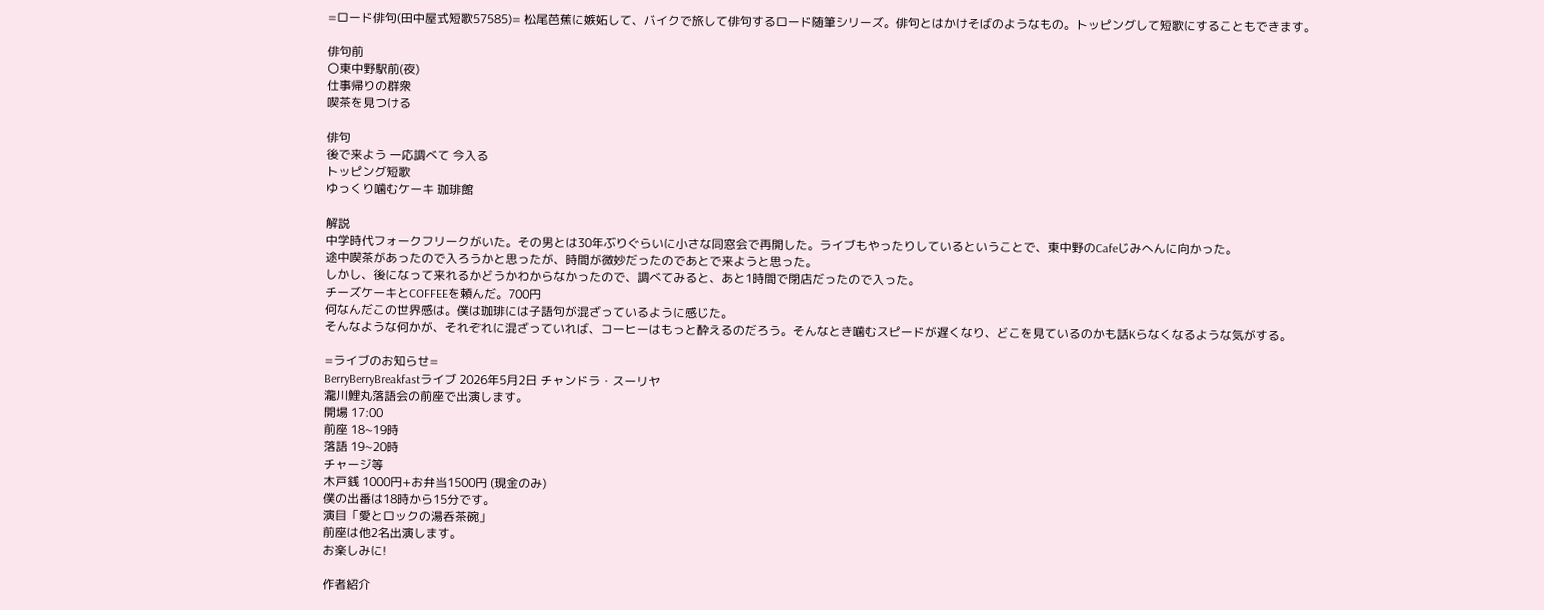=ロード俳句(田中屋式短歌57585)= 松尾芭蕉に嫉妬して、バイクで旅して俳句するロード随筆シリーズ。俳句とはかけそばのようなもの。トッピングして短歌にすることもできます。

俳句前
〇東中野駅前(夜)
仕事帰りの群衆
喫茶を見つける

俳句
後で来よう 一応調べて 今入る
トッピング短歌
ゆっくり噛むケーキ 珈琲館

解説
中学時代フォークフリークがいた。その男とは30年ぶりぐらいに小さな同窓会で再開した。ライブもやったりしているということで、東中野のCafeじみへんに向かった。
途中喫茶があったので入ろうかと思ったが、時間が微妙だったのであとで来ようと思った。
しかし、後になって来れるかどうかわからなかったので、調べてみると、あと1時間で閉店だったので入った。
チーズケーキとCOFFEEを頼んだ。700円
何なんだこの世界感は。僕は珈琲には子語句が混ざっているように感じた。
そんなような何かが、それぞれに混ざっていれば、コーヒーはもっと酔えるのだろう。そんなとき噛むスピードが遅くなり、どこを見ているのかも話Kらなくなるような気がする。

=ライブのお知らせ=
BerryBerryBreakfastライブ 2026年5月2日 チャンドラ・スーリヤ
瀧川鯉丸落語会の前座で出演します。
開場 17:00
前座 18~19時
落語 19~20時
チャージ等
木戸銭 1000円+お弁当1500円 (現金のみ)
僕の出番は18時から15分です。
演目「愛とロックの湯呑茶碗」
前座は他2名出演します。
お楽しみに!

作者紹介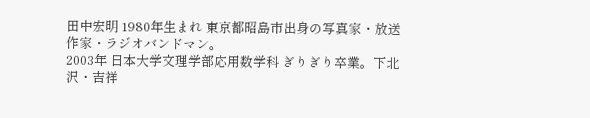田中宏明 1980年生まれ 東京都昭島市出身の写真家・放送作家・ラジオバンドマン。
2003年 日本大学文理学部応用数学科 ぎりぎり卒業。下北沢・吉祥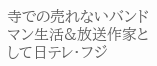寺での売れないバンドマン生活&放送作家として日テレ・フジ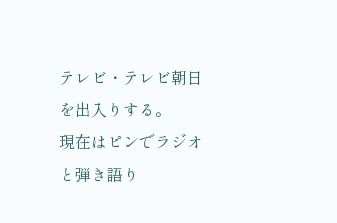テレビ・テレビ朝日を出入りする。
現在はピンでラジオと弾き語り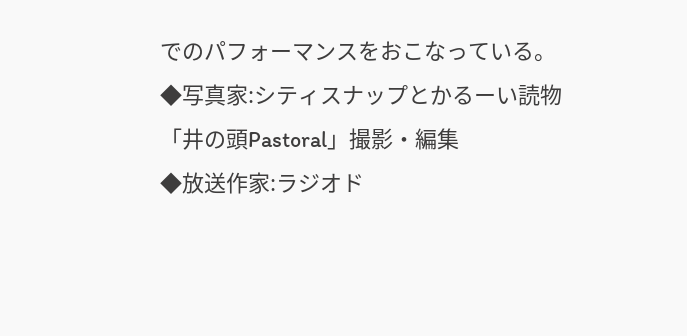でのパフォーマンスをおこなっている。
◆写真家:シティスナップとかるーい読物「井の頭Pastoral」撮影・編集
◆放送作家:ラジオド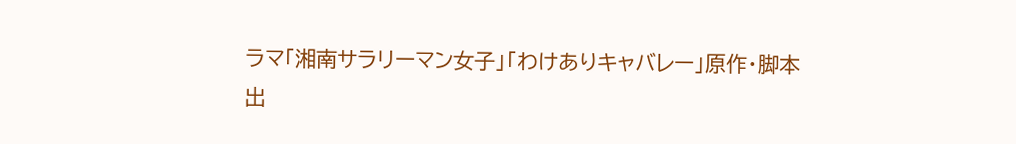ラマ「湘南サラリーマン女子」「わけありキャバレー」原作・脚本
出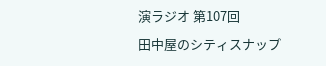演ラジオ 第107回
田中屋のシティスナップ